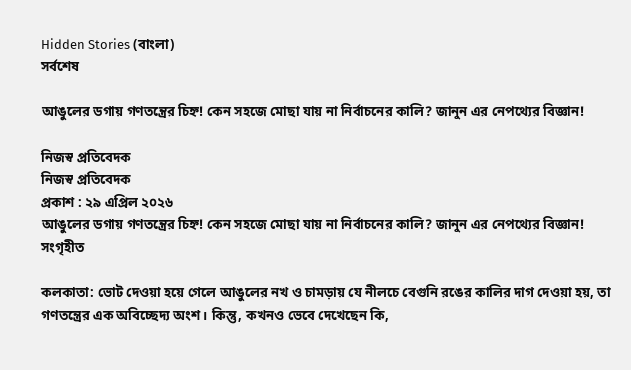Hidden Stories (বাংলা)
সর্বশেষ

আঙুলের ডগায় গণতন্ত্রের চিহ্ন! কেন সহজে মোছা যায় না নির্বাচনের কালি? জানুন এর নেপথ্যের বিজ্ঞান!

নিজস্ব প্রতিবেদক
নিজস্ব প্রতিবেদক
প্রকাশ : ২৯ এপ্রিল ২০২৬
আঙুলের ডগায় গণতন্ত্রের চিহ্ন! কেন সহজে মোছা যায় না নির্বাচনের কালি? জানুন এর নেপথ্যের বিজ্ঞান!
সংগৃহীত

কলকাতা: ভোট দেওয়া হয়ে গেলে আঙুলের নখ ও চামড়ায় যে নীলচে বেগুনি রঙের কালির দাগ দেওয়া হয়, তা গণতন্ত্রের এক অবিচ্ছেদ্য অংশ। কিন্তু, কখনও ভেবে দেখেছেন কি,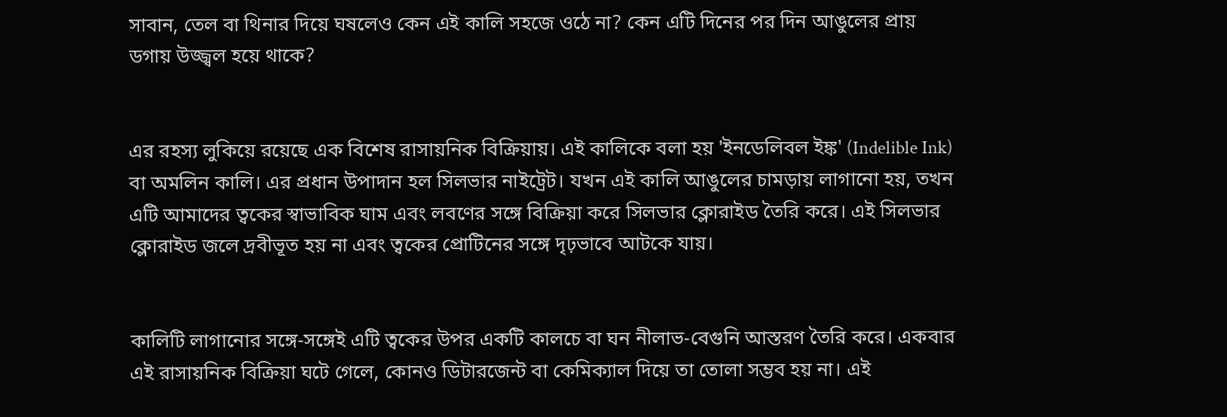সাবান, তেল বা থিনার দিয়ে ঘষলেও কেন এই কালি সহজে ওঠে না? কেন এটি দিনের পর দিন আঙুলের প্রায় ডগায় উজ্জ্বল হয়ে থাকে?


এর রহস্য লুকিয়ে রয়েছে এক বিশেষ রাসায়নিক বিক্রিয়ায়। এই কালিকে বলা হয় 'ইনডেলিবল ইঙ্ক' (Indelible Ink) বা অমলিন কালি। এর প্রধান উপাদান হল সিলভার নাইট্রেট। যখন এই কালি আঙুলের চামড়ায় লাগানো হয়, তখন এটি আমাদের ত্বকের স্বাভাবিক ঘাম এবং লবণের সঙ্গে বিক্রিয়া করে সিলভার ক্লোরাইড তৈরি করে। এই সিলভার ক্লোরাইড জলে দ্রবীভূত হয় না এবং ত্বকের প্রোটিনের সঙ্গে দৃঢ়ভাবে আটকে যায়।


কালিটি লাগানোর সঙ্গে-সঙ্গেই এটি ত্বকের উপর একটি কালচে বা ঘন নীলাভ-বেগুনি আস্তরণ তৈরি করে। একবার এই রাসায়নিক বিক্রিয়া ঘটে গেলে, কোনও ডিটারজেন্ট বা কেমিক্যাল দিয়ে তা তোলা সম্ভব হয় না। এই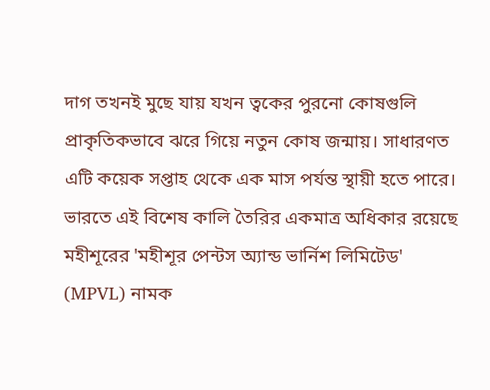দাগ তখনই মুছে যায় যখন ত্বকের পুরনো কোষগুলি প্রাকৃতিকভাবে ঝরে গিয়ে নতুন কোষ জন্মায়। সাধারণত এটি কয়েক সপ্তাহ থেকে এক মাস পর্যন্ত স্থায়ী হতে পারে। ভারতে এই বিশেষ কালি তৈরির একমাত্র অধিকার রয়েছে মহীশূরের 'মহীশূর পেন্টস অ্যান্ড ভার্নিশ লিমিটেড' (MPVL) নামক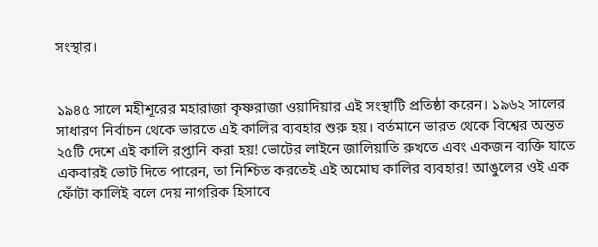সংস্থার।


১৯৪৫ সালে মহীশূরের মহারাজা কৃষ্ণরাজা ওয়াদিয়ার এই সংস্থাটি প্রতিষ্ঠা করেন। ১৯৬২ সালের সাধারণ নির্বাচন থেকে ভারতে এই কালির ব্যবহার শুরু হয়। বর্তমানে ভারত থেকে বিশ্বের অন্তত ২৫টি দেশে এই কালি রপ্তানি করা হয়! ভোটের লাইনে জালিয়াতি রুখতে এবং একজন ব্যক্তি যাতে একবারই ভোট দিতে পারেন, তা নিশ্চিত করতেই এই অমোঘ কালির ব্যবহার! আঙুলের ওই এক ফোঁটা কালিই বলে দেয় নাগরিক হিসাবে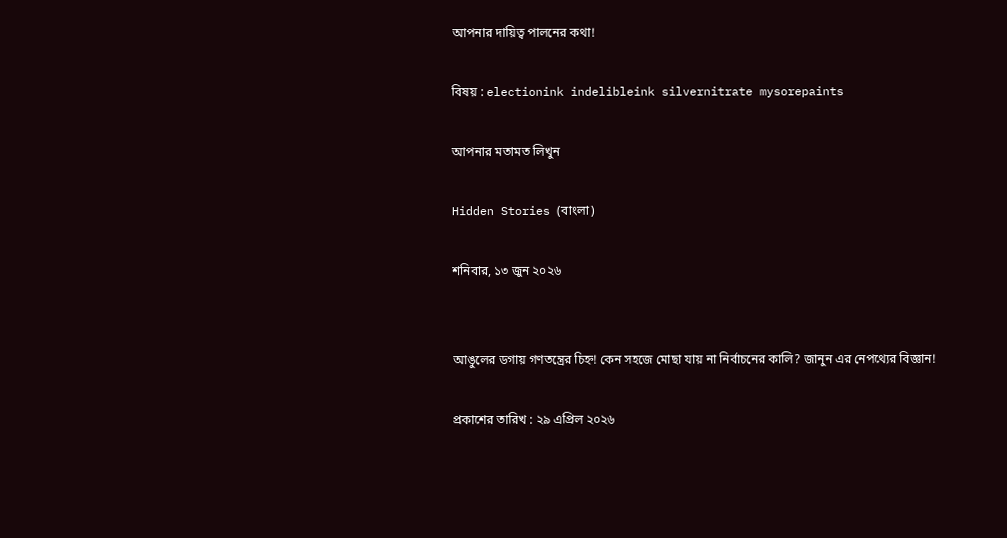আপনার দায়িত্ব পালনের কথা!

বিষয় : electionink indelibleink silvernitrate mysorepaints

আপনার মতামত লিখুন

Hidden Stories (বাংলা)

শনিবার, ১৩ জুন ২০২৬


আঙুলের ডগায় গণতন্ত্রের চিহ্ন! কেন সহজে মোছা যায় না নির্বাচনের কালি? জানুন এর নেপথ্যের বিজ্ঞান!

প্রকাশের তারিখ : ২৯ এপ্রিল ২০২৬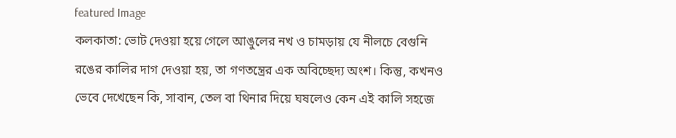featured Image
কলকাতা: ভোট দেওয়া হয়ে গেলে আঙুলের নখ ও চামড়ায় যে নীলচে বেগুনি রঙের কালির দাগ দেওয়া হয়, তা গণতন্ত্রের এক অবিচ্ছেদ্য অংশ। কিন্তু, কখনও ভেবে দেখেছেন কি, সাবান, তেল বা থিনার দিয়ে ঘষলেও কেন এই কালি সহজে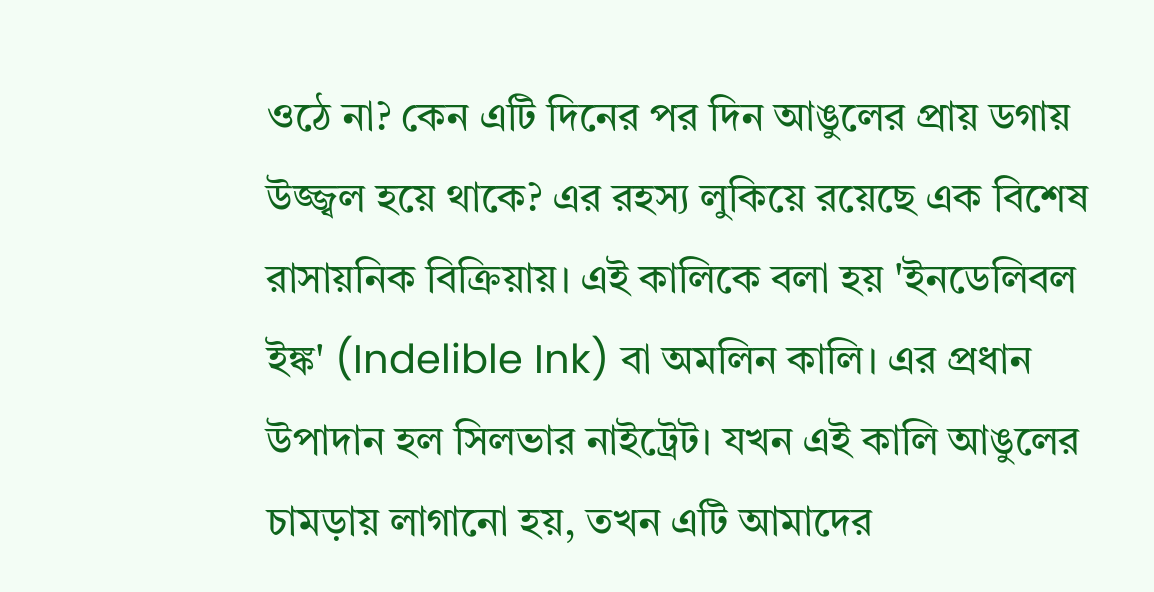ওঠে না? কেন এটি দিনের পর দিন আঙুলের প্রায় ডগায় উজ্জ্বল হয়ে থাকে? এর রহস্য লুকিয়ে রয়েছে এক বিশেষ রাসায়নিক বিক্রিয়ায়। এই কালিকে বলা হয় 'ইনডেলিবল ইঙ্ক' (Indelible Ink) বা অমলিন কালি। এর প্রধান উপাদান হল সিলভার নাইট্রেট। যখন এই কালি আঙুলের চামড়ায় লাগানো হয়, তখন এটি আমাদের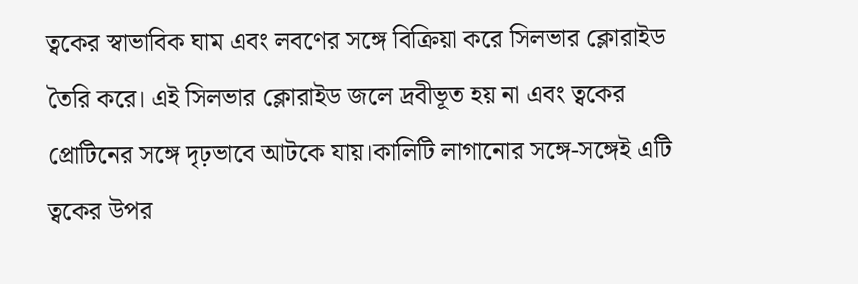ত্বকের স্বাভাবিক ঘাম এবং লবণের সঙ্গে বিক্রিয়া করে সিলভার ক্লোরাইড তৈরি করে। এই সিলভার ক্লোরাইড জলে দ্রবীভূত হয় না এবং ত্বকের প্রোটিনের সঙ্গে দৃঢ়ভাবে আটকে যায়।কালিটি লাগানোর সঙ্গে-সঙ্গেই এটি ত্বকের উপর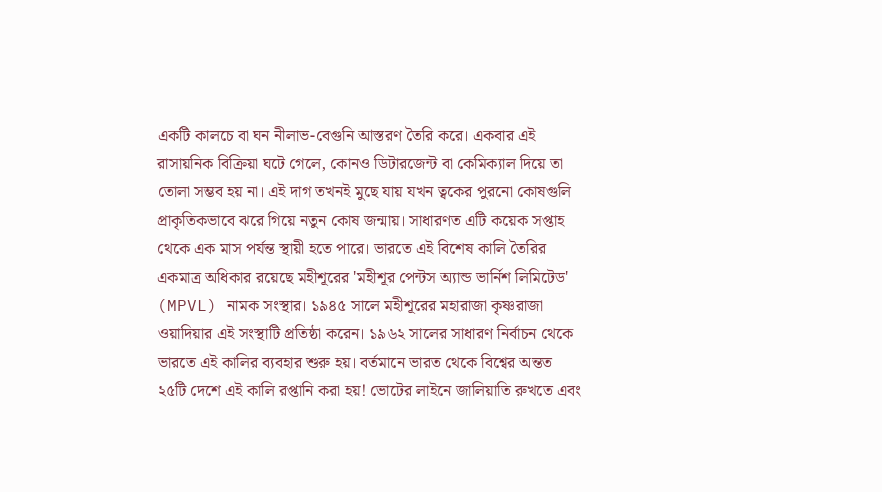একটি কালচে বা ঘন নীলাভ-বেগুনি আস্তরণ তৈরি করে। একবার এই রাসায়নিক বিক্রিয়া ঘটে গেলে, কোনও ডিটারজেন্ট বা কেমিক্যাল দিয়ে তা তোলা সম্ভব হয় না। এই দাগ তখনই মুছে যায় যখন ত্বকের পুরনো কোষগুলি প্রাকৃতিকভাবে ঝরে গিয়ে নতুন কোষ জন্মায়। সাধারণত এটি কয়েক সপ্তাহ থেকে এক মাস পর্যন্ত স্থায়ী হতে পারে। ভারতে এই বিশেষ কালি তৈরির একমাত্র অধিকার রয়েছে মহীশূরের 'মহীশূর পেন্টস অ্যান্ড ভার্নিশ লিমিটেড' (MPVL) নামক সংস্থার। ১৯৪৫ সালে মহীশূরের মহারাজা কৃষ্ণরাজা ওয়াদিয়ার এই সংস্থাটি প্রতিষ্ঠা করেন। ১৯৬২ সালের সাধারণ নির্বাচন থেকে ভারতে এই কালির ব্যবহার শুরু হয়। বর্তমানে ভারত থেকে বিশ্বের অন্তত ২৫টি দেশে এই কালি রপ্তানি করা হয়! ভোটের লাইনে জালিয়াতি রুখতে এবং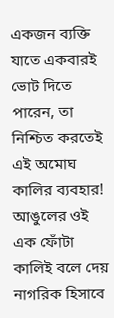একজন ব্যক্তি যাতে একবারই ভোট দিতে পারেন, তা নিশ্চিত করতেই এই অমোঘ কালির ব্যবহার! আঙুলের ওই এক ফোঁটা কালিই বলে দেয় নাগরিক হিসাবে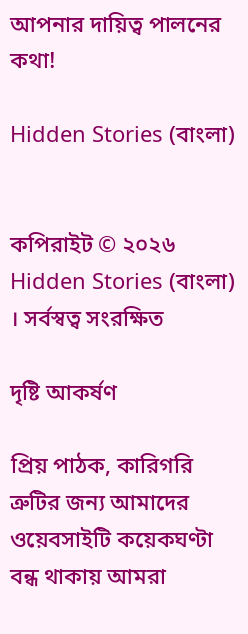আপনার দায়িত্ব পালনের কথা!

Hidden Stories (বাংলা)


কপিরাইট © ২০২৬ Hidden Stories (বাংলা) । সর্বস্বত্ব সংরক্ষিত

দৃষ্টি আকর্ষণ

প্রিয় পাঠক, কারিগরি ত্রুটির জন্য আমাদের ওয়েবসাইটি কয়েকঘণ্টা বন্ধ থাকায় আমরা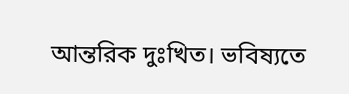আন্তরিক দুঃখিত। ভবিষ্যতে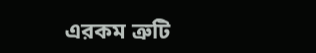এরকম ত্রুটি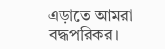এড়াতে আমরা বদ্ধপরিকর।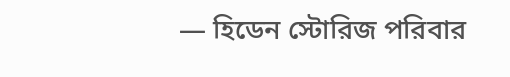— হিডেন স্টোরিজ পরিবার